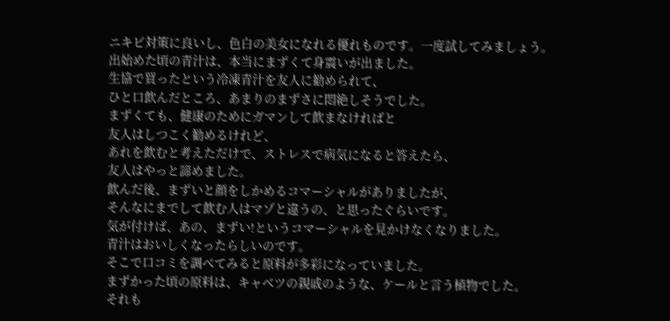ニキビ対策に良いし、色白の美女になれる優れものです。一度試してみましょう。
出始めた頃の青汁は、本当にまずくて身震いが出ました。
生協で買ったという冷凍青汁を友人に勧められて、
ひと口飲んだところ、あまりのまずさに悶絶しそうでした。
まずくても、健康のためにガマンして飲まなければと
友人はしつこく勧めるけれど、
あれを飲むと考えただけで、ストレスで病気になると答えたら、
友人はやっと諦めました。
飲んだ後、まずいと顔をしかめるコマーシャルがありましたが、
そんなにまでして飲む人はマゾと違うの、と思ったぐらいです。
気が付けば、あの、まずい!というコマーシャルを見かけなくなりました。
青汁はおいしくなったらしいのです。
そこで口コミを調べてみると原料が多彩になっていました。
まずかった頃の原料は、キャベツの親戚のような、ケールと言う植物でした。
それも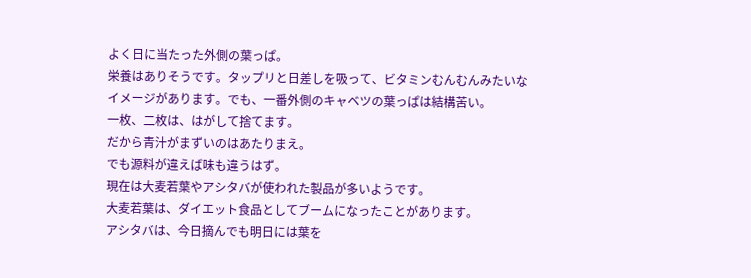よく日に当たった外側の葉っぱ。
栄養はありそうです。タップリと日差しを吸って、ビタミンむんむんみたいな
イメージがあります。でも、一番外側のキャベツの葉っぱは結構苦い。
一枚、二枚は、はがして捨てます。
だから青汁がまずいのはあたりまえ。
でも源料が違えば味も違うはず。
現在は大麦若葉やアシタバが使われた製品が多いようです。
大麦若葉は、ダイエット食品としてブームになったことがあります。
アシタバは、今日摘んでも明日には葉を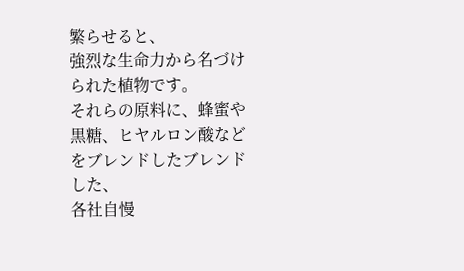繁らせると、
強烈な生命力から名づけられた植物です。
それらの原料に、蜂蜜や黒糖、ヒヤルロン酸などをブレンドしたブレンドした、
各社自慢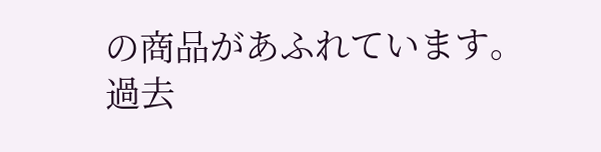の商品があふれています。
過去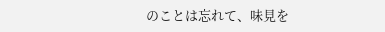のことは忘れて、味見を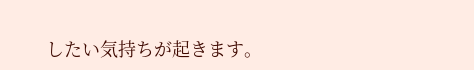したい気持ちが起きます。